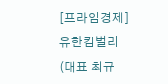[프라임경제]유한킴벌리(대표 최규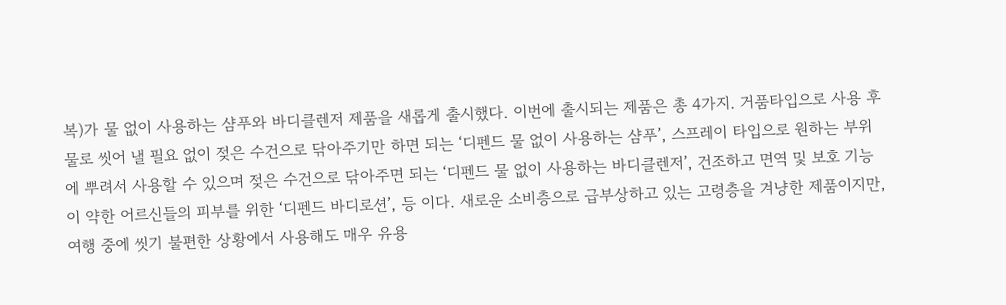복)가 물 없이 사용하는 샴푸와 바디클렌저 제품을 새롭게 출시했다. 이번에 출시되는 제품은 총 4가지. 거품타입으로 사용 후 물로 씻어 낼 필요 없이 젖은 수건으로 닦아주기만 하면 되는 ‘디펜드 물 없이 사용하는 샴푸’, 스프레이 타입으로 원하는 부위에 뿌려서 사용할 수 있으며 젖은 수건으로 닦아주면 되는 ‘디펜드 물 없이 사용하는 바디클렌저’, 건조하고 면역 및 보호 기능이 약한 어르신들의 피부를 위한 ‘디펜드 바디로션’, 등 이다. 새로운 소비층으로 급부상하고 있는 고령층을 겨냥한 제품이지만, 여행 중에 씻기 불편한 상황에서 사용해도 매우 유용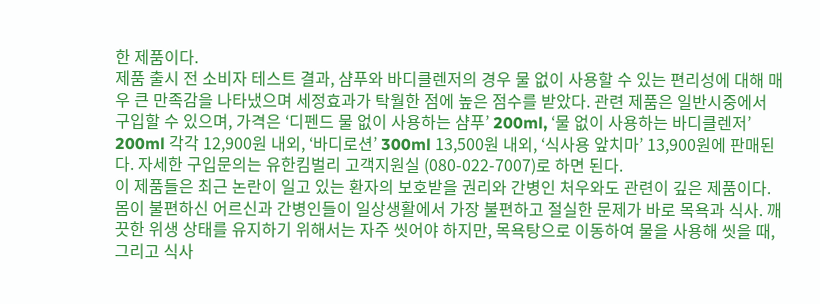한 제품이다.
제품 출시 전 소비자 테스트 결과, 샴푸와 바디클렌저의 경우 물 없이 사용할 수 있는 편리성에 대해 매우 큰 만족감을 나타냈으며 세정효과가 탁월한 점에 높은 점수를 받았다. 관련 제품은 일반시중에서 구입할 수 있으며, 가격은 ‘디펜드 물 없이 사용하는 샴푸’ 200ml, ‘물 없이 사용하는 바디클렌저’ 200ml 각각 12,900원 내외, ‘바디로션’ 300ml 13,500원 내외, ‘식사용 앞치마’ 13,900원에 판매된다. 자세한 구입문의는 유한킴벌리 고객지원실 (080-022-7007)로 하면 된다.
이 제품들은 최근 논란이 일고 있는 환자의 보호받을 권리와 간병인 처우와도 관련이 깊은 제품이다. 몸이 불편하신 어르신과 간병인들이 일상생활에서 가장 불편하고 절실한 문제가 바로 목욕과 식사. 깨끗한 위생 상태를 유지하기 위해서는 자주 씻어야 하지만, 목욕탕으로 이동하여 물을 사용해 씻을 때, 그리고 식사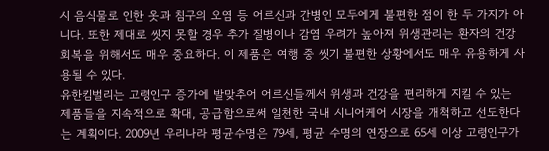시 음식물로 인한 옷과 침구의 오염 등 어르신과 간병인 모두에게 불편한 점이 한 두 가지가 아니다. 또한 제대로 씻지 못할 경우 추가 질병이나 감염 우려가 높아져 위생관리는 환자의 건강 회복을 위해서도 매우 중요하다. 이 제품은 여행 중 씻기 불편한 상황에서도 매우 유용하게 사용될 수 있다.
유한킴벌리는 고령인구 증가에 발맞추어 어르신들께서 위생과 건강을 편리하게 지킬 수 있는 제품들을 지속적으로 확대, 공급함으로써 일천한 국내 시니어케어 시장을 개척하고 선도한다는 계획이다. 2009년 우리나라 평균수명은 79세, 평균 수명의 연장으로 65세 이상 고령인구가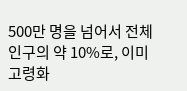500만 명을 넘어서 전체 인구의 약 10%로, 이미 고령화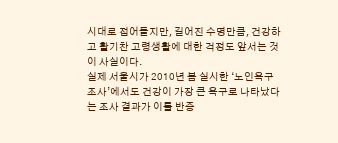시대로 접어들지만, 길어진 수명만큼, 건강하고 활기찬 고령생활에 대한 걱정도 앞서는 것이 사실이다.
실제 서울시가 2010년 봄 실시한 ‘노인욕구 조사’에서도 건강이 가장 큰 욕구로 나타났다는 조사 결과가 이를 반증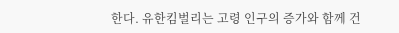한다. 유한킴벌리는 고령 인구의 증가와 함께 건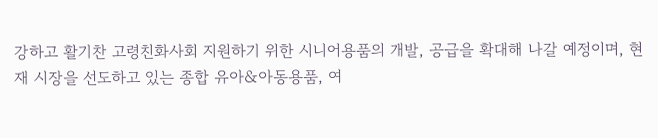강하고 활기찬 고령친화사회 지원하기 위한 시니어용품의 개발, 공급을 확대해 나갈 예정이며, 현재 시장을 선도하고 있는 종합 유아&아동용품, 여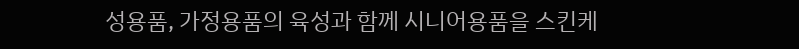성용품, 가정용품의 육성과 함께 시니어용품을 스킨케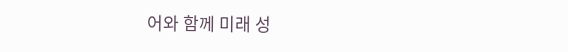어와 함께 미래 성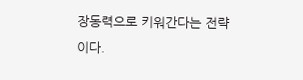장동력으로 키워간다는 전략이다.